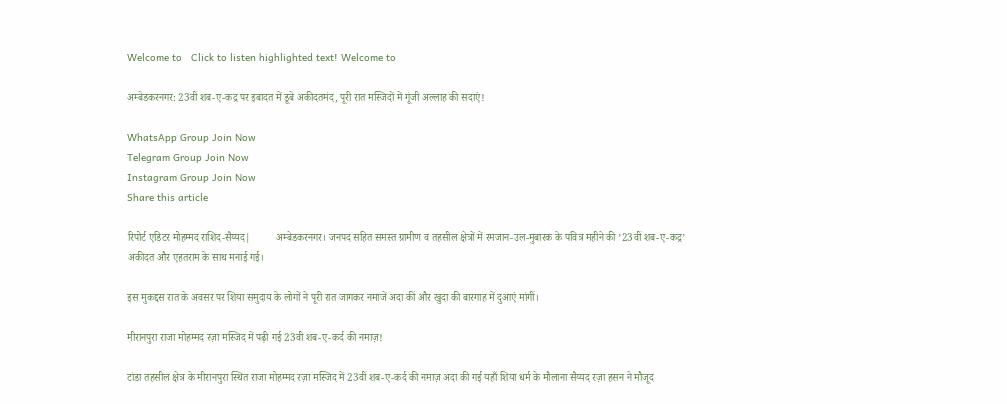Welcome to   Click to listen highlighted text! Welcome to

अम्बेडकरनगर: 23वीं शब-ए-कद्र पर इबादत में डूबे अकीदतमंद, पूरी रात मस्जिदों में गूंजी अल्लाह की सदाएं!

WhatsApp Group Join Now
Telegram Group Join Now
Instagram Group Join Now
Share this article

रिपोर्ट एडिटर मोहम्मद राशिद-सैय्यद|          अम्बेडकरनगर। जनपद सहित समस्त ग्रामीण व तहसील क्षेत्रों में रमजान-उल-मुबारक के पवित्र महीने की ’23वीं शब-ए-कद्र’ अकीदत और एहतराम के साथ मनाई गई।

इस मुकद्दस रात के अवसर पर शिया समुदाय के लोगों ने पूरी रात जागकर नमाजें अदा कीं और खुदा की बारगाह में दुआएं मांगीं।

मीरानपुरा राजा मोहम्मद रज़ा मस्जिद में पढ़ी गई 23वी शब-ए-कर्द की नमाज़!

टांडा तहसील क्षेत्र के मीरानपुरा स्थित राजा मोहम्मद रज़ा मस्जिद में 23वीं शब-ए-कर्द की नमाज़ अदा की गई यहाँ शिया धर्म के मौलाना सैय्यद रज़ा हसन ने मौजूद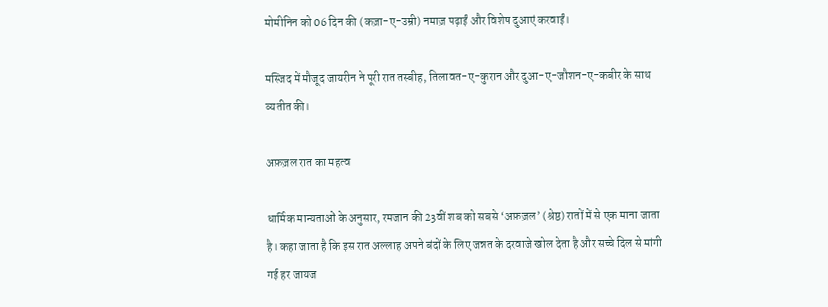मोमीनिन को 06 दिन की (कज़ा-ए-उम्री) नमाज़ पढ़ाईं और विशेष दुआएं करवाईं।

मस्जिद में मौजूद जायरीन ने पूरी रात तस्बीह, तिलावत-ए-कुरान और दुआ-ए-जौशन-ए-कबीर के साथ व्यतीत की।

अफ़ज़ल रात का महत्व

धार्मिक मान्यताओं के अनुसार, रमजान की 23वीं शब को सबसे ‘अफ़ज़ल’ (श्रेष्ठ) रातों में से एक माना जाता है। कहा जाता है कि इस रात अल्लाह अपने बंदों के लिए जन्नत के दरवाजे खोल देता है और सच्चे दिल से मांगी गई हर जायज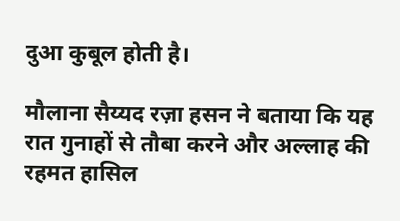दुआ कुबूल होती है।

मौलाना सैय्यद रज़ा हसन ने बताया कि यह रात गुनाहों से तौबा करने और अल्लाह की रहमत हासिल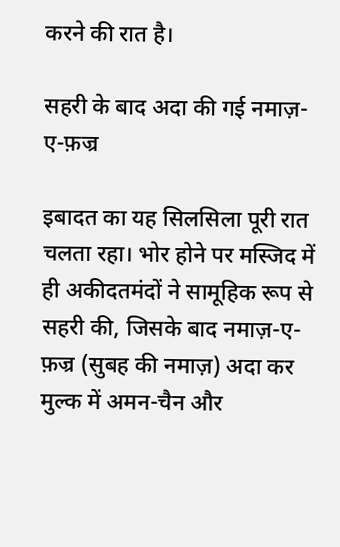करने की रात है।

सहरी के बाद अदा की गई नमाज़-ए-फ़ज्र

इबादत का यह सिलसिला पूरी रात चलता रहा। भोर होने पर मस्जिद में ही अकीदतमंदों ने सामूहिक रूप से सहरी की, जिसके बाद नमाज़-ए-फ़ज्र (सुबह की नमाज़) अदा कर मुल्क में अमन-चैन और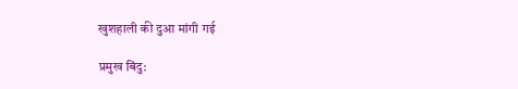खुशहाली की दुआ मांगी गई

प्रमुख बिंदु: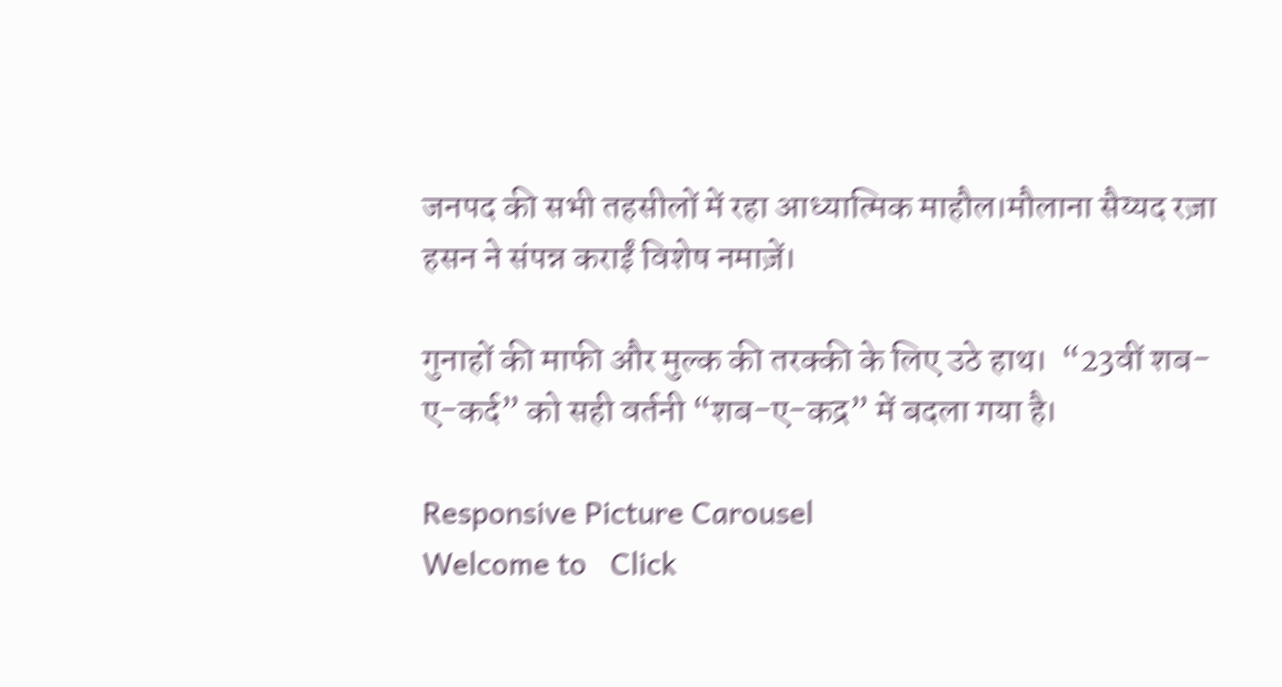जनपद की सभी तहसीलों में रहा आध्यात्मिक माहौल।मौलाना सैय्यद रज़ा हसन ने संपन्न कराईं विशेष नमाज़ें।

गुनाहों की माफी और मुल्क की तरक्की के लिए उठे हाथ।  “23वीं शब-ए-कर्द” को सही वर्तनी “शब-ए-कद्र” में बदला गया है।

Responsive Picture Carousel
Welcome to   Click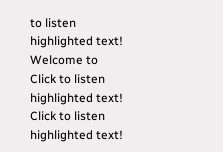to listen highlighted text! Welcome to
Click to listen highlighted text!
Click to listen highlighted text!